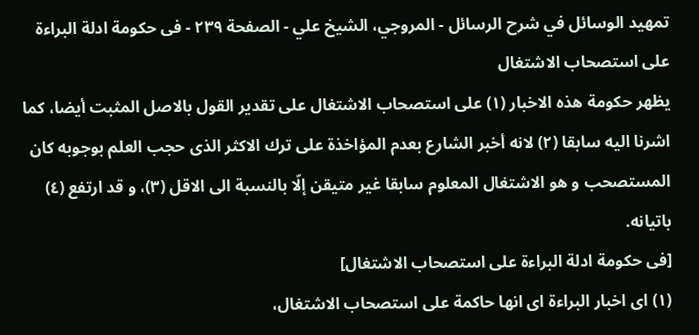تمهيد الوسائل في شرح الرسائل - المروجي، الشيخ علي - الصفحة ٢٣٩ - فى حكومة ادلة البراءة على استصحاب الاشتغال
يظهر حكومة هذه الاخبار (١) على استصحاب الاشتغال على تقدير القول بالاصل المثبت أيضا، كما اشرنا اليه سابقا (٢) لانه أخبر الشارع بعدم المؤاخذة على ترك الاكثر الذى حجب العلم بوجوبه كان المستصحب و هو الاشتغال المعلوم سابقا غير متيقن إلّا بالنسبة الى الاقل (٣)، و قد ارتفع (٤) باتيانه.
[فى حكومة ادلة البراءة على استصحاب الاشتغال]
(١) اى اخبار البراءة اى انها حاكمة على استصحاب الاشتغال،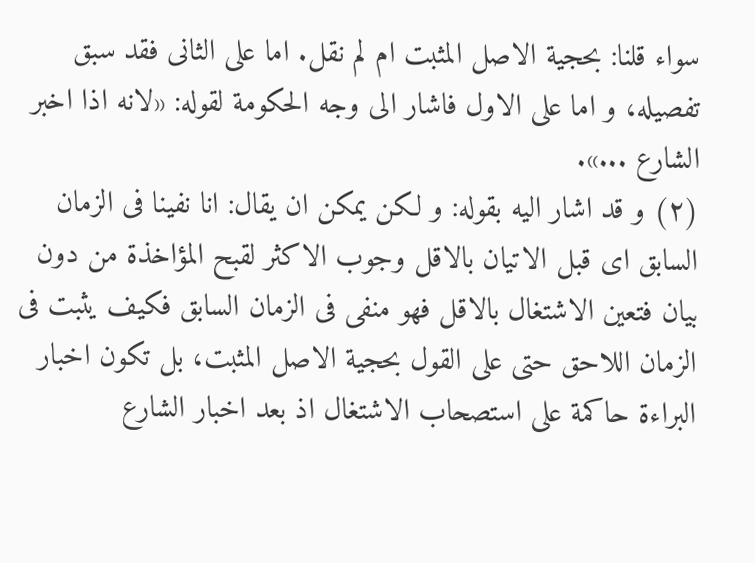سواء قلنا: بحجية الاصل المثبت ام لم نقل. اما على الثانى فقد سبق تفصيله، و اما على الاول فاشار الى وجه الحكومة لقوله: «لانه اذا اخبر الشارع ...».
(٢) و قد اشار اليه بقوله: و لكن يمكن ان يقال: انا نفينا فى الزمان السابق اى قبل الاتيان بالاقل وجوب الاكثر لقبح المؤاخذة من دون بيان فتعين الاشتغال بالاقل فهو منفى فى الزمان السابق فكيف يثبت فى الزمان اللاحق حتى على القول بحجية الاصل المثبت، بل تكون اخبار البراءة حاكمة على استصحاب الاشتغال اذ بعد اخبار الشارع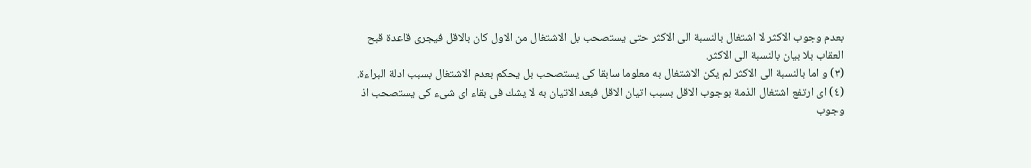بعدم وجوب الاكثر لا اشتغال بالنسبة الى الاكثر حتى يستصحب بل الاشتغال من الاول كان بالاقل فيجرى قاعدة قبح العقاب بلا بيان بالنسبة الى الاكثر.
(٣) و اما بالنسبة الى الاكثر لم يكن الاشتغال به معلوما سابقا كى يستصحب بل يحكم بعدم الاشتغال بسبب ادلة البراءة.
(٤) اى ارتفع اشتغال الذمة بوجوب الاقل بسبب اتيان الاقل فبعد الاتيان به لا يشك فى بقاء اى شىء كى يستصحب اذ وجوب